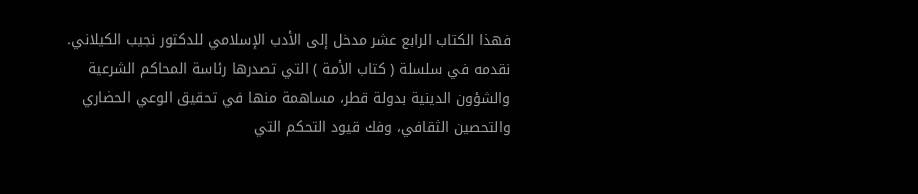فهذا الكتاب الرابع عشر مدخل إلى الأدب الإسلامي للدكتور نجيب الكيلاني. نقدمه في سلسلة ( كتاب الأمة ) التي تصدرها رئاسة المحاكم الشرعية والشؤون الدينية بدولة قطر، مساهمة منها في تحقيق الوعي الحضاري والتحصين الثقافي، وفك قيود التحكم التي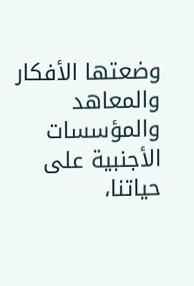وضعتها الأفكار والمعاهد والمؤسسات الأجنبية على حياتنا،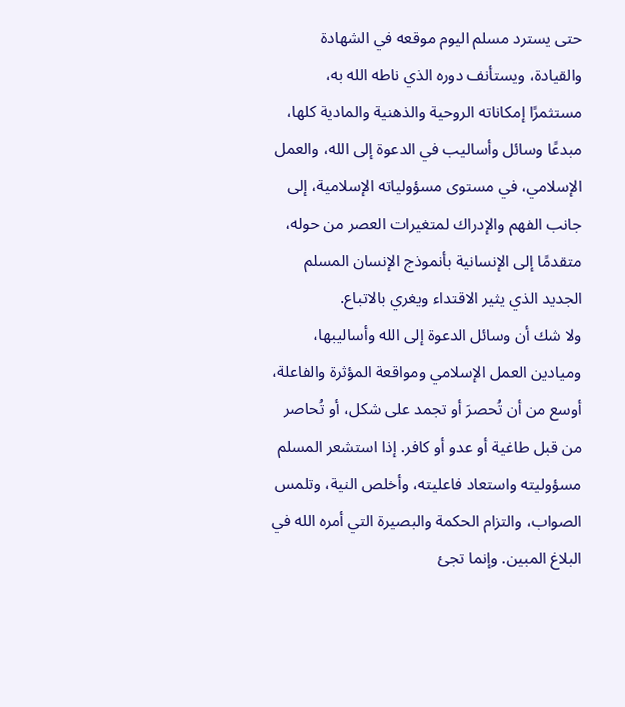حتى يسترد مسلم اليوم موقعه في الشهادة والقيادة، ويستأنف دوره الذي ناطه الله به، مستثمرًا إمكاناته الروحية والذهنية والمادية كلها، مبدعًا وسائل وأساليب في الدعوة إلى الله، والعمل الإسلامي، في مستوى مسؤولياته الإسلامية، إلى جانب الفهم والإدراك لمتغيرات العصر من حوله، متقدمًا إلى الإنسانية بأنموذج الإنسان المسلم الجديد الذي يثير الاقتداء ويغري بالاتباع.
ولا شك أن وسائل الدعوة إلى الله وأساليبها، وميادين العمل الإسلامي ومواقعة المؤثرة والفاعلة، أوسع من أن تُحصرَ أو تجمد على شكل، أو تُحاصر من قبل طاغية أو عدو أو كافر. إذا استشعر المسلم مسؤوليته واستعاد فاعليته، وأخلص النية، وتلمس الصواب، والتزام الحكمة والبصيرة التي أمره الله في البلاغ المبين. وإنما تجئ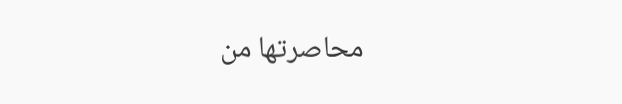محاصرتها من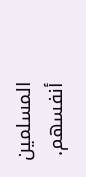المسلمين أنفسهم.